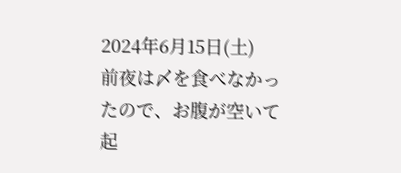2024年6月15日(土)
前夜は〆を食べなかったので、お腹が空いて起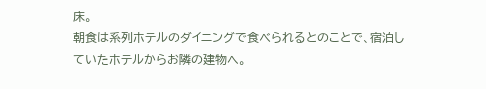床。
朝食は系列ホテルのダイニングで食べられるとのことで、宿泊していたホテルからお隣の建物へ。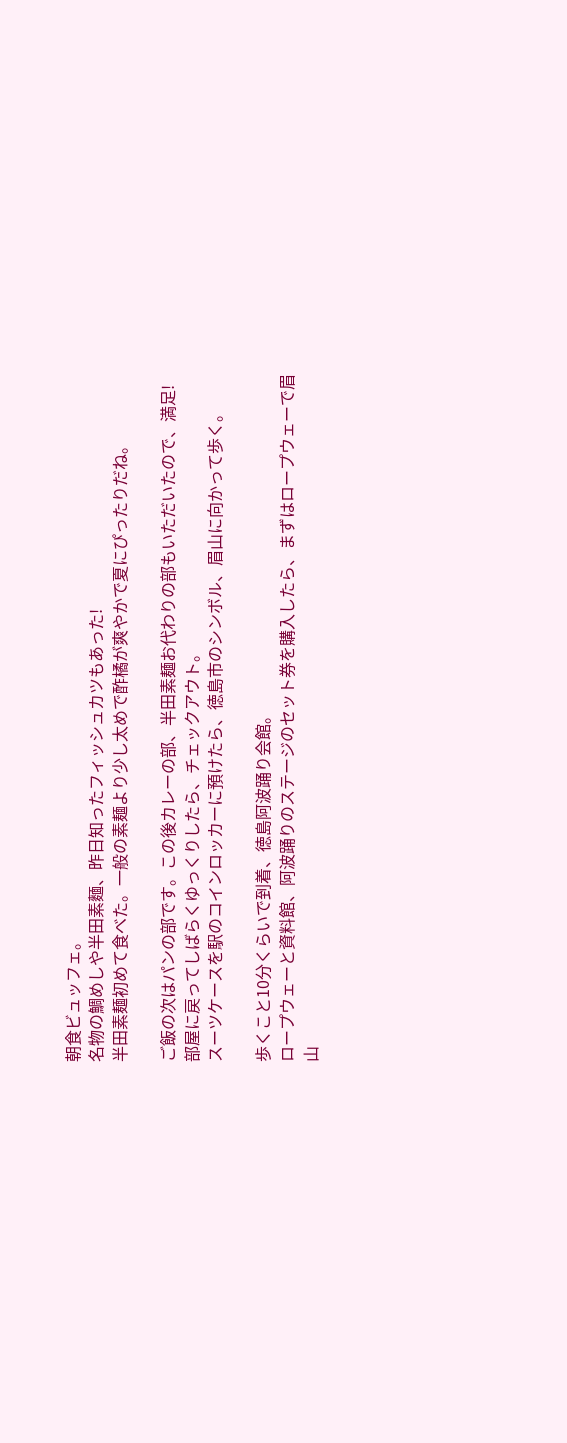朝食ビュッフェ。
名物の鯛めしや半田素麵、昨日知ったフィッシュカツもあった!
半田素麺初めて食べた。一般の素麺より少し太めで酢橘が爽やかで夏にぴったりだね。

ご飯の次はパンの部です。この後カレーの部、半田素麺お代わりの部もいただいたので、満足!
部屋に戻ってしばらくゆっくりしたら、チェックアウト。
スーツケースを駅のコインロッカーに預けたら、徳島市のシンボル、眉山に向かって歩く。

歩くこと10分くらいで到着、徳島阿波踊り会館。
ロープウェーと資料館、阿波踊りのステージのセット券を購入したら、まずはロープウェーで眉山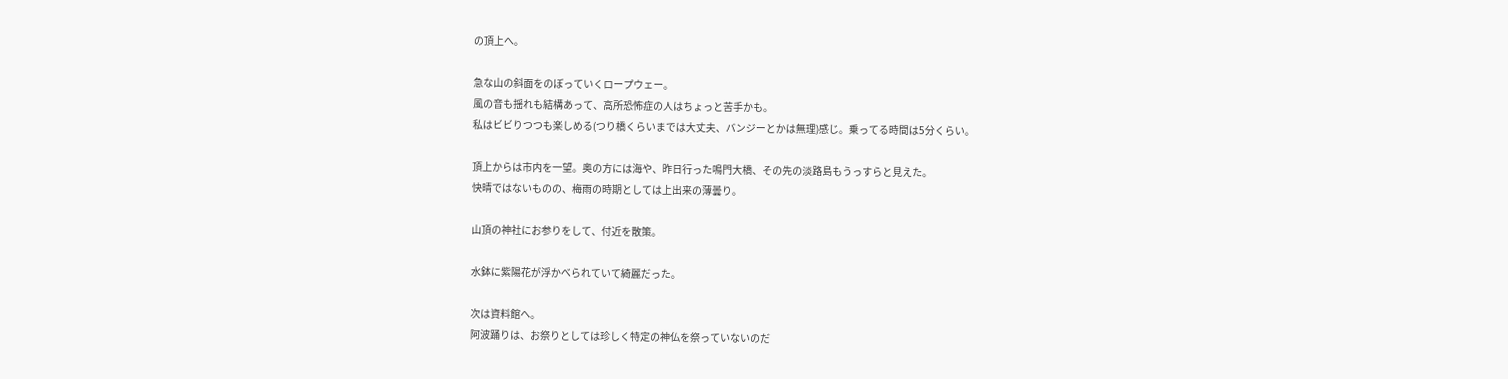の頂上へ。

急な山の斜面をのぼっていくロープウェー。
風の音も揺れも結構あって、高所恐怖症の人はちょっと苦手かも。
私はビビりつつも楽しめる(つり橋くらいまでは大丈夫、バンジーとかは無理)感じ。乗ってる時間は5分くらい。

頂上からは市内を一望。奥の方には海や、昨日行った鳴門大橋、その先の淡路島もうっすらと見えた。
快晴ではないものの、梅雨の時期としては上出来の薄曇り。

山頂の神社にお参りをして、付近を散策。

水鉢に紫陽花が浮かべられていて綺麗だった。

次は資料館へ。
阿波踊りは、お祭りとしては珍しく特定の神仏を祭っていないのだ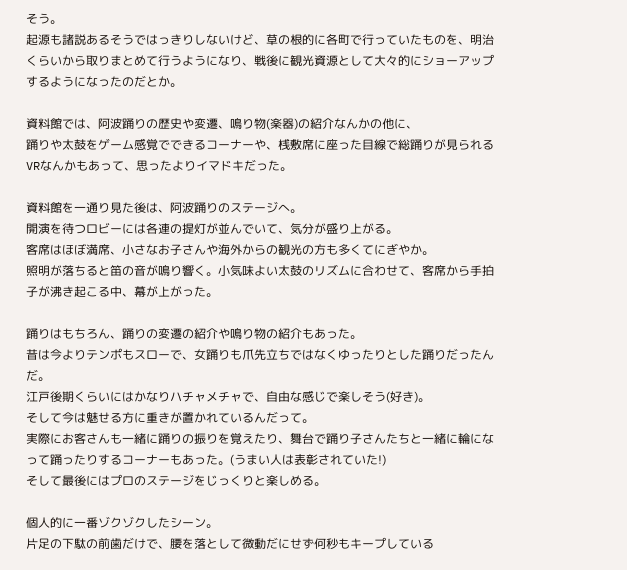そう。
起源も諸説あるそうではっきりしないけど、草の根的に各町で行っていたものを、明治くらいから取りまとめて行うようになり、戦後に観光資源として大々的にショーアップするようになったのだとか。

資料館では、阿波踊りの歴史や変遷、鳴り物(楽器)の紹介なんかの他に、
踊りや太鼓をゲーム感覚でできるコーナーや、桟敷席に座った目線で総踊りが見られるVRなんかもあって、思ったよりイマドキだった。

資料館を一通り見た後は、阿波踊りのステージへ。
開演を待つロビーには各連の提灯が並んでいて、気分が盛り上がる。
客席はほぼ満席、小さなお子さんや海外からの観光の方も多くてにぎやか。
照明が落ちると笛の音が鳴り響く。小気味よい太鼓のリズムに合わせて、客席から手拍子が沸き起こる中、幕が上がった。

踊りはもちろん、踊りの変遷の紹介や鳴り物の紹介もあった。
昔は今よりテンポもスローで、女踊りも爪先立ちではなくゆったりとした踊りだったんだ。
江戸後期くらいにはかなりハチャメチャで、自由な感じで楽しそう(好き)。
そして今は魅せる方に重きが置かれているんだって。
実際にお客さんも一緒に踊りの振りを覚えたり、舞台で踊り子さんたちと一緒に輪になって踊ったりするコーナーもあった。(うまい人は表彰されていた!)
そして最後にはプロのステージをじっくりと楽しめる。

個人的に一番ゾクゾクしたシーン。
片足の下駄の前歯だけで、腰を落として微動だにせず何秒もキープしている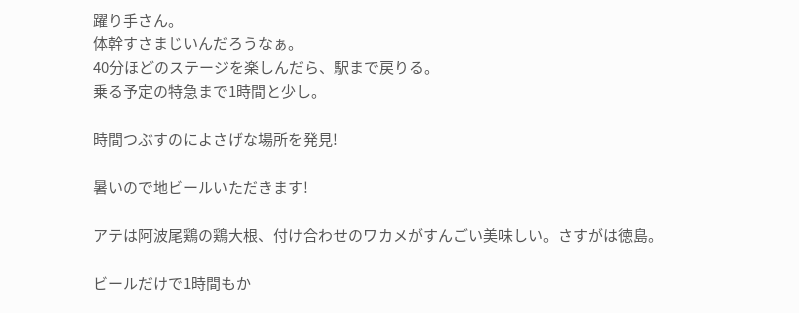躍り手さん。
体幹すさまじいんだろうなぁ。
40分ほどのステージを楽しんだら、駅まで戻りる。
乗る予定の特急まで1時間と少し。

時間つぶすのによさげな場所を発見!

暑いので地ビールいただきます!

アテは阿波尾鶏の鶏大根、付け合わせのワカメがすんごい美味しい。さすがは徳島。

ビールだけで1時間もか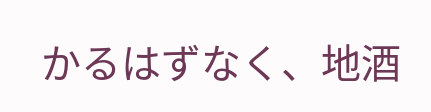かるはずなく、地酒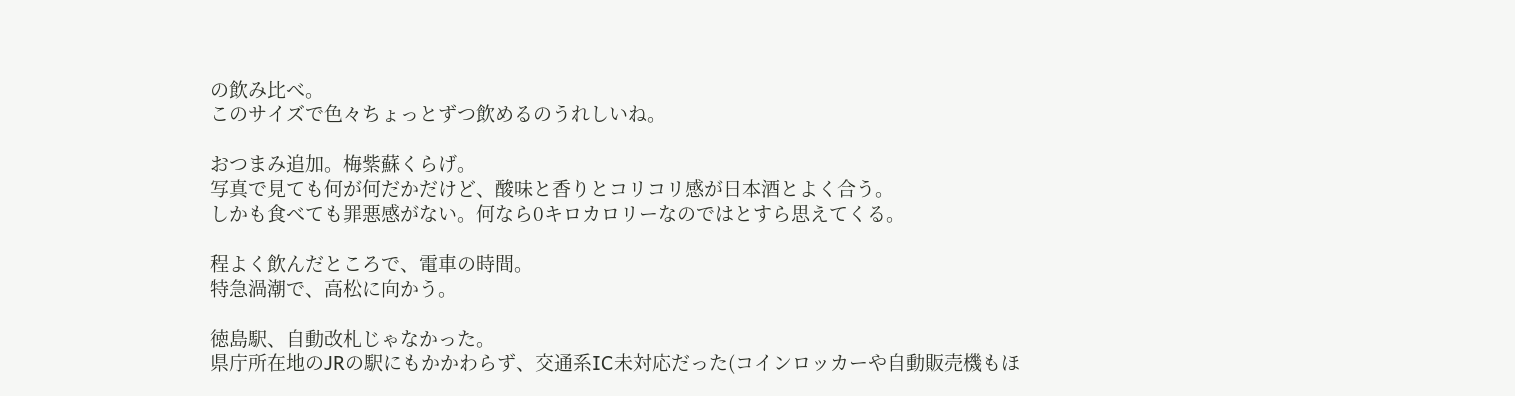の飲み比べ。
このサイズで色々ちょっとずつ飲めるのうれしいね。

おつまみ追加。梅紫蘇くらげ。
写真で見ても何が何だかだけど、酸味と香りとコリコリ感が日本酒とよく合う。
しかも食べても罪悪感がない。何なら0キロカロリーなのではとすら思えてくる。

程よく飲んだところで、電車の時間。
特急渦潮で、高松に向かう。

徳島駅、自動改札じゃなかった。
県庁所在地のJRの駅にもかかわらず、交通系IC未対応だった(コインロッカーや自動販売機もほ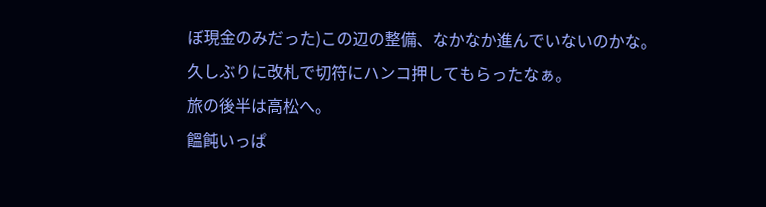ぼ現金のみだった)この辺の整備、なかなか進んでいないのかな。
久しぶりに改札で切符にハンコ押してもらったなぁ。
旅の後半は高松へ。
饂飩いっぱ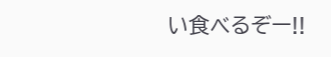い食べるぞー!!